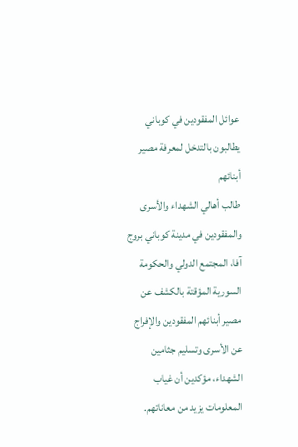عوائل المفقودين في كوباني يطالبون بالتدخل لمعرفة مصير أبنائهم
طالب أهالي الشهداء والأسرى والمفقودين في مدينة كوباني بروج آفا، المجتمع الدولي والحكومة السورية المؤقتة بالكشف عن مصير أبنائهم المفقودين والإفراج عن الأسرى وتسليم جثامين الشهداء، مؤكدين أن غياب المعلومات يزيد من معاناتهم.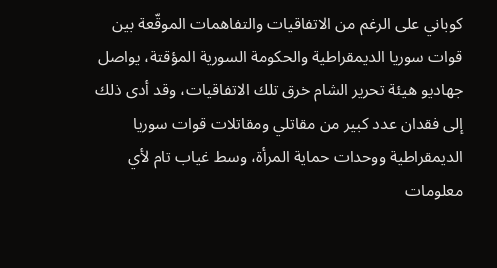كوباني على الرغم من الاتفاقيات والتفاهمات الموقّعة بين قوات سوريا الديمقراطية والحكومة السورية المؤقتة، يواصل جهاديو هيئة تحرير الشام خرق تلك الاتفاقيات، وقد أدى ذلك إلى فقدان عدد كبير من مقاتلي ومقاتلات قوات سوريا الديمقراطية ووحدات حماية المرأة، وسط غياب تام لأي معلومات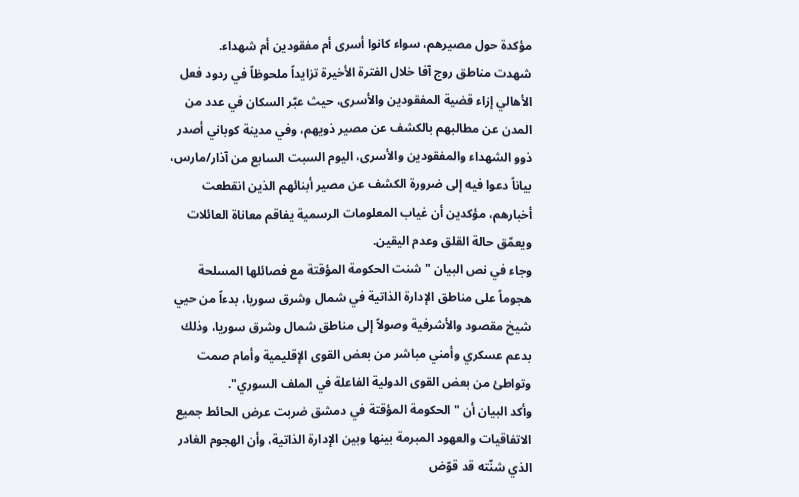مؤكدة حول مصيرهم، سواء كانوا أسرى أم مفقودين أم شهداء.
شهدت مناطق روج آفا خلال الفترة الأخيرة تزايداً ملحوظاً في ردود فعل الأهالي إزاء قضية المفقودين والأسرى، حيث عبّر السكان في عدد من المدن عن مطالبهم بالكشف عن مصير ذويهم، وفي مدينة كوباني أصدر ذوو الشهداء والمفقودين والأسرى، اليوم السبت السابع من آذار/مارس، بياناً دعوا فيه إلى ضرورة الكشف عن مصير أبنائهم الذين انقطعت أخبارهم، مؤكدين أن غياب المعلومات الرسمية يفاقم معاناة العائلات ويعمّق حالة القلق وعدم اليقين.
وجاء في نص البيان "شنت الحكومة المؤقتة مع فصائلها المسلحة هجوماً على مناطق الإدارة الذاتية في شمال وشرق سوريا، بدءاً من حيي شيخ مقصود والأشرفية وصولاً إلى مناطق شمال وشرق سوريا، وذلك بدعم عسكري وأمني مباشر من بعض القوى الإقليمية وأمام صمت وتواطئ من بعض القوى الدولية الفاعلة في الملف السوري".
وأكد البيان أن "الحكومة المؤقتة في دمشق ضربت عرض الحائط جميع الاتفاقيات والعهود المبرمة بينها وبين الإدارة الذاتية، وأن الهجوم الغادر الذي شنّته قد قوّض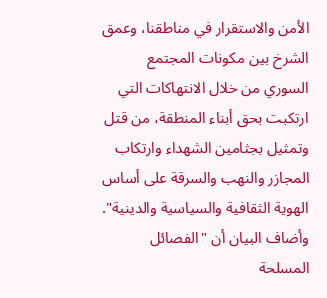الأمن والاستقرار في مناطقنا، وعمق الشرخ بين مكونات المجتمع السوري من خلال الانتهاكات التي ارتكبت بحق أبناء المنطقة، من قتل وتمثيل بجثامين الشهداء وارتكاب المجازر والنهب والسرقة على أساس الهوية الثقافية والسياسية والدينية".
وأضاف البيان أن "الفصائل المسلحة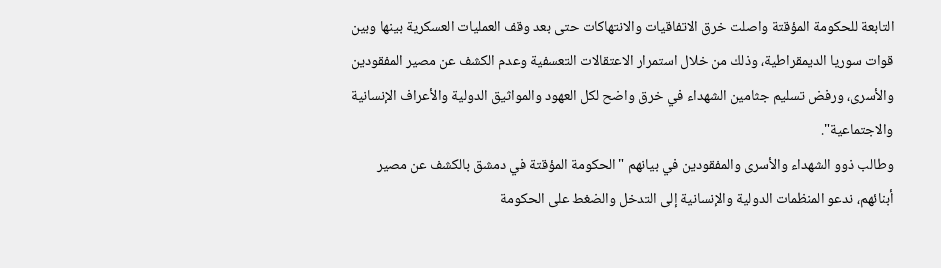التابعة للحكومة المؤقتة واصلت خرق الاتفاقيات والانتهاكات حتى بعد وقف العمليات العسكرية بينها وبين قوات سوريا الديمقراطية، وذلك من خلال استمرار الاعتقالات التعسفية وعدم الكشف عن مصير المفقودين والأسرى، ورفض تسليم جثامين الشهداء في خرق واضح لكل العهود والمواثيق الدولية والأعراف الإنسانية والاجتماعية".
وطالب ذوو الشهداء والأسرى والمفقودين في بيانهم "الحكومة المؤقتة في دمشق بالكشف عن مصير أبنائهم، ندعو المنظمات الدولية والإنسانية إلى التدخل والضغط على الحكومة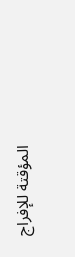المؤقتة للإفراج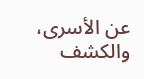عن الأسرى، والكشف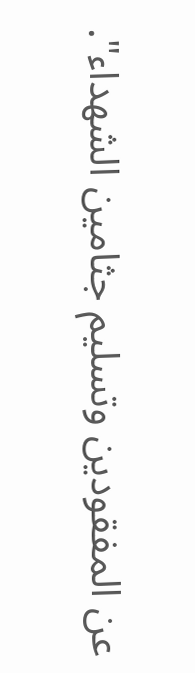عن المفقودين وتسليم جثامين الشهداء".